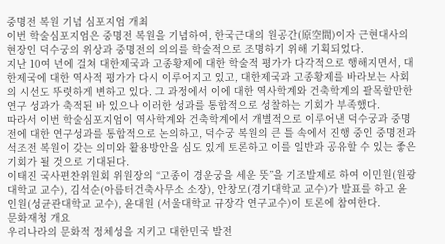중명전 복원 기념 심포지엄 개최
이번 학술심포지엄은 중명전 복원을 기념하여, 한국근대의 원공간(原空間)이자 근현대사의 현장인 덕수궁의 위상과 중명전의 의의를 학술적으로 조명하기 위해 기획되었다.
지난 10여 년에 걸쳐 대한제국과 고종황제에 대한 학술적 평가가 다각적으로 행해지면서, 대한제국에 대한 역사적 평가가 다시 이루어지고 있고, 대한제국과 고종황제를 바라보는 사회의 시선도 뚜렷하게 변하고 있다. 그 과정에서 이에 대한 역사학계와 건축학계의 괄목할만한 연구 성과가 축적된 바 있으나 이러한 성과를 통합적으로 성찰하는 기회가 부족했다.
따라서 이번 학술심포지엄이 역사학계와 건축학계에서 개별적으로 이루어낸 덕수궁과 중명전에 대한 연구성과를 통합적으로 논의하고, 덕수궁 복원의 큰 틀 속에서 진행 중인 중명전과 석조전 복원이 갖는 의미와 활용방안을 심도 있게 토론하고 이를 일반과 공유할 수 있는 좋은 기회가 될 것으로 기대된다.
이태진 국사편찬위원회 위원장의 “고종이 경운궁을 세운 뜻”을 기조발제로 하여 이민원(원광대학교 교수), 김석순(아름터건축사무소 소장), 안창모(경기대학교 교수)가 발표를 하고 윤인원(성균관대학교 교수), 윤대원 (서울대학교 규장각 연구교수)이 토론에 참여한다.
문화재청 개요
우리나라의 문화적 정체성을 지키고 대한민국 발전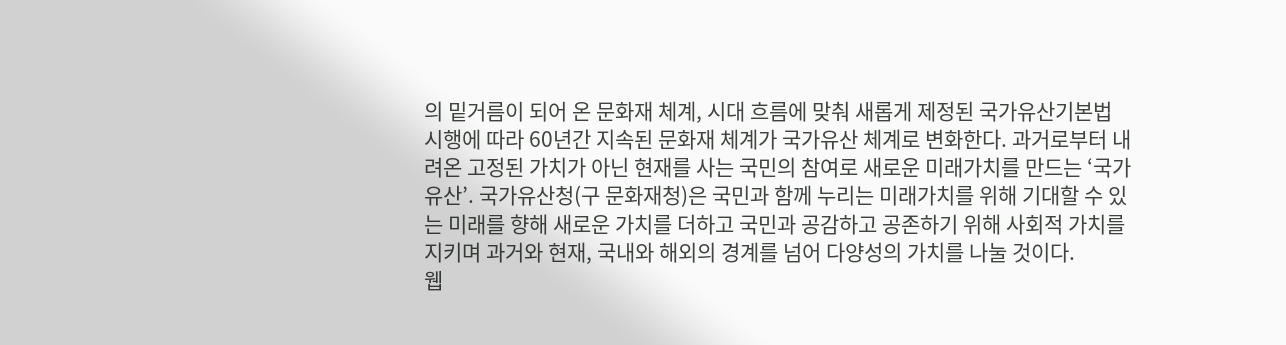의 밑거름이 되어 온 문화재 체계, 시대 흐름에 맞춰 새롭게 제정된 국가유산기본법 시행에 따라 60년간 지속된 문화재 체계가 국가유산 체계로 변화한다. 과거로부터 내려온 고정된 가치가 아닌 현재를 사는 국민의 참여로 새로운 미래가치를 만드는 ‘국가유산’. 국가유산청(구 문화재청)은 국민과 함께 누리는 미래가치를 위해 기대할 수 있는 미래를 향해 새로운 가치를 더하고 국민과 공감하고 공존하기 위해 사회적 가치를 지키며 과거와 현재, 국내와 해외의 경계를 넘어 다양성의 가치를 나눌 것이다.
웹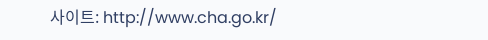사이트: http://www.cha.go.kr/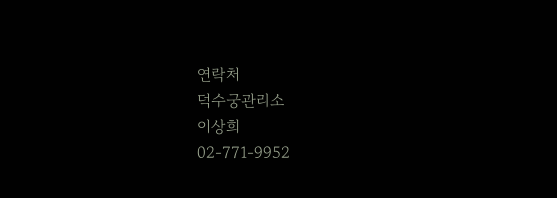연락처
덕수궁관리소
이상희
02-771-9952